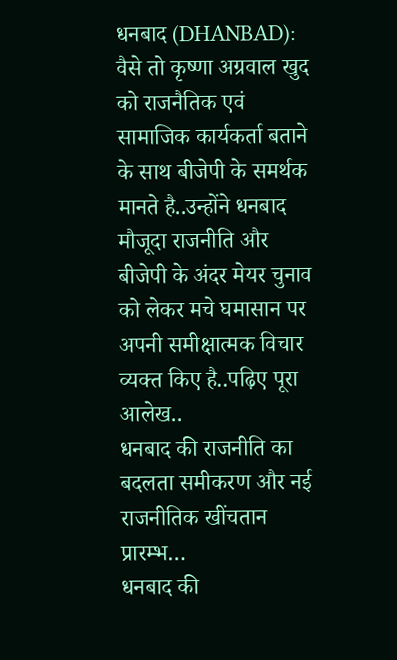धनबाद (DHANBAD): वैसे तो कृष्णा अग्रवाल खुद को राजनैतिक एवं सामाजिक कार्यकर्ता बताने के साथ बीजेपी के समर्थक मानते है..उन्होंने धनबाद मौजूदा राजनीति और बीजेपी के अंदर मेयर चुनाव को लेकर मचे घमासान पर अपनी समीक्षात्मक विचार व्यक्त किए है..पढ़िए पूरा आलेख..
धनबाद की राजनीति का बदलता समीकरण और नई राजनीतिक खींचतान प्रारम्भ…
धनबाद की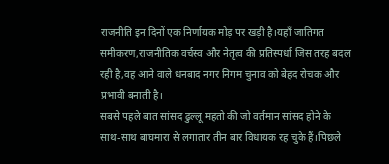राजनीति इन दिनों एक निर्णायक मोड़ पर खड़ी है।यहाँ जातिगत समीकरण,राजनीतिक वर्चस्व और नेतृत्व की प्रतिस्पर्धा जिस तरह बदल रही है,वह आने वाले धनबाद नगर निगम चुनाव को बेहद रोचक और प्रभावी बनाती है।
सबसे पहले बात सांसद ढुल्लू महतो की जो वर्तमान सांसद होने के साथ-साथ बाघमारा से लगातार तीन बार विधायक रह चुके हैं।पिछले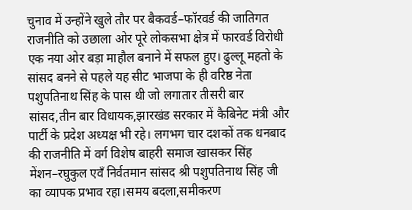चुनाव में उन्होंने खुले तौर पर बैकवर्ड–फॉरवर्ड की जातिगत राजनीति को उछाला ओर पूरे लोकसभा क्षेत्र में फारवर्ड विरोधी एक नया ओर बड़ा माहौल बनाने में सफल हुए। ढुल्लू महतो के सांसद बनने से पहले यह सीट भाजपा के ही वरिष्ठ नेता पशुपतिनाथ सिंह के पास थी जो लगातार तीसरी बार सांसद,तीन बार विधायक,झारखंड सरकार में कैबिनेट मंत्री और पार्टी के प्रदेश अध्यक्ष भी रहे। लगभग चार दशकों तक धनबाद की राजनीति में वर्ग विशेष बाहरी समाज खासकर सिंह मेंशन–रघुकुल एवँ निर्वतमान सांसद श्री पशुपतिनाथ सिंह जी का व्यापक प्रभाव रहा।समय बदला,समीकरण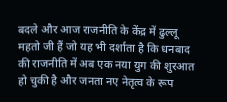बदले और आज राजनीति के केंद्र में ढुल्लू महतो जी हैं जो यह भी दर्शाता है कि धनबाद की राजनीति में अब एक नया युग की शुरआत हो चुकी है और जनता नए नेतृत्व के रूप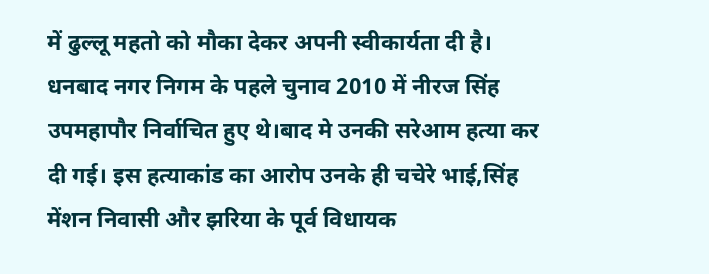में ढुल्लू महतो को मौका देकर अपनी स्वीकार्यता दी है।
धनबाद नगर निगम के पहले चुनाव 2010 में नीरज सिंह उपमहापौर निर्वाचित हुए थे।बाद मे उनकी सरेआम हत्या कर दी गई। इस हत्याकांड का आरोप उनके ही चचेरे भाई,सिंह मेंशन निवासी और झरिया के पूर्व विधायक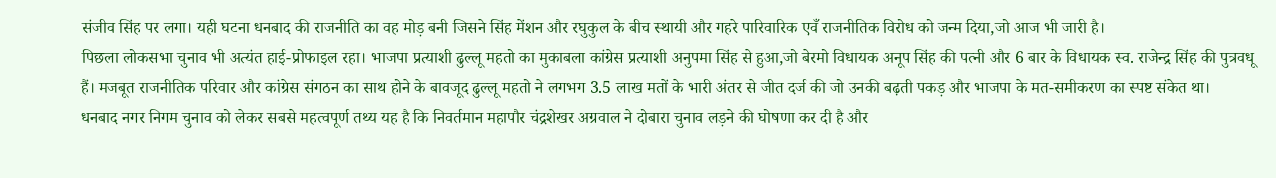संजीव सिंह पर लगा। यही घटना धनबाद की राजनीति का वह मोड़ बनी जिसने सिंह मेंशन और रघुकुल के बीच स्थायी और गहरे पारिवारिक एवँ राजनीतिक विरोध को जन्म दिया,जो आज भी जारी है।
पिछला लोकसभा चुनाव भी अत्यंत हाई-प्रोफाइल रहा। भाजपा प्रत्याशी ढुल्लू महतो का मुकाबला कांग्रेस प्रत्याशी अनुपमा सिंह से हुआ,जो बेरमो विधायक अनूप सिंह की पत्नी और 6 बार के विधायक स्व. राजेन्द्र सिंह की पुत्रवधू हैं। मजबूत राजनीतिक परिवार और कांग्रेस संगठन का साथ होने के बावजूद ढुल्लू महतो ने लगभग 3.5 लाख मतों के भारी अंतर से जीत दर्ज की जो उनकी बढ़ती पकड़ और भाजपा के मत-समीकरण का स्पष्ट संकेत था।
धनबाद नगर निगम चुनाव को लेकर सबसे महत्वपूर्ण तथ्य यह है कि निवर्तमान महापौर चंद्रशेखर अग्रवाल ने दोबारा चुनाव लड़ने की घोषणा कर दी है और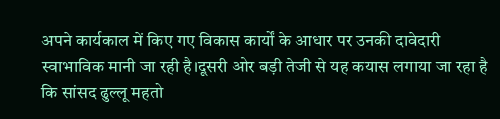अपने कार्यकाल में किए गए विकास कार्यों के आधार पर उनकी दावेदारी स्वाभाविक मानी जा रही है।दूसरी ओर बड़ी तेजी से यह कयास लगाया जा रहा है कि सांसद ढुल्लू महतो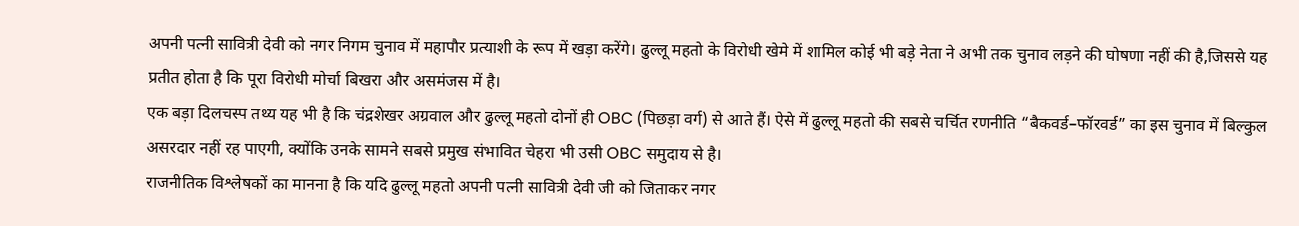अपनी पत्नी सावित्री देवी को नगर निगम चुनाव में महापौर प्रत्याशी के रूप में खड़ा करेंगे। ढुल्लू महतो के विरोधी खेमे में शामिल कोई भी बड़े नेता ने अभी तक चुनाव लड़ने की घोषणा नहीं की है,जिससे यह प्रतीत होता है कि पूरा विरोधी मोर्चा बिखरा और असमंजस में है।
एक बड़ा दिलचस्प तथ्य यह भी है कि चंद्रशेखर अग्रवाल और ढुल्लू महतो दोनों ही OBC (पिछड़ा वर्ग) से आते हैं। ऐसे में ढुल्लू महतो की सबसे चर्चित रणनीति “बैकवर्ड–फॉरवर्ड” का इस चुनाव में बिल्कुल असरदार नहीं रह पाएगी, क्योंकि उनके सामने सबसे प्रमुख संभावित चेहरा भी उसी OBC समुदाय से है।
राजनीतिक विश्लेषकों का मानना है कि यदि ढुल्लू महतो अपनी पत्नी सावित्री देवी जी को जिताकर नगर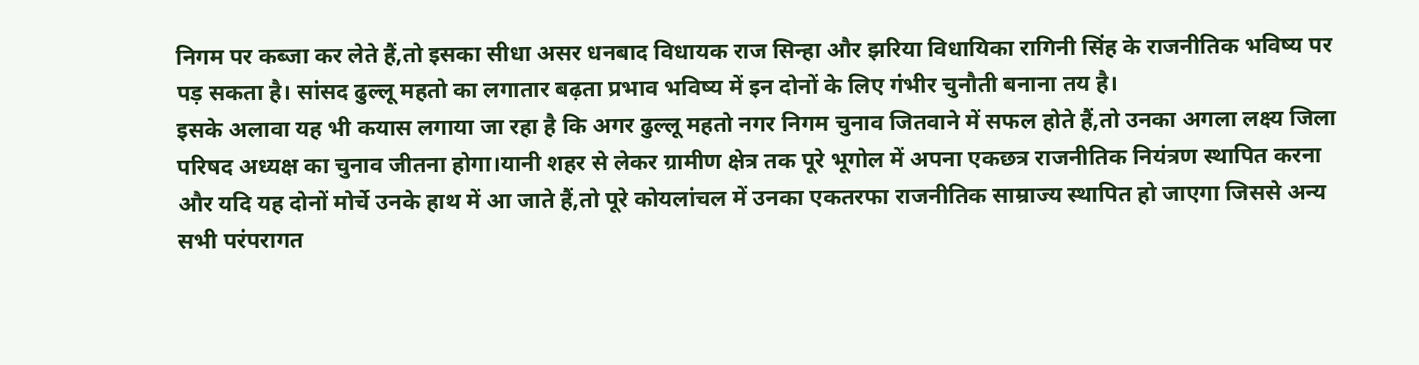निगम पर कब्जा कर लेते हैं,तो इसका सीधा असर धनबाद विधायक राज सिन्हा और झरिया विधायिका रागिनी सिंह के राजनीतिक भविष्य पर पड़ सकता है। सांसद ढुल्लू महतो का लगातार बढ़ता प्रभाव भविष्य में इन दोनों के लिए गंभीर चुनौती बनाना तय है।
इसके अलावा यह भी कयास लगाया जा रहा है कि अगर ढुल्लू महतो नगर निगम चुनाव जितवाने में सफल होते हैं,तो उनका अगला लक्ष्य जिला परिषद अध्यक्ष का चुनाव जीतना होगा।यानी शहर से लेकर ग्रामीण क्षेत्र तक पूरे भूगोल में अपना एकछत्र राजनीतिक नियंत्रण स्थापित करना और यदि यह दोनों मोर्चे उनके हाथ में आ जाते हैं,तो पूरे कोयलांचल में उनका एकतरफा राजनीतिक साम्राज्य स्थापित हो जाएगा जिससे अन्य सभी परंपरागत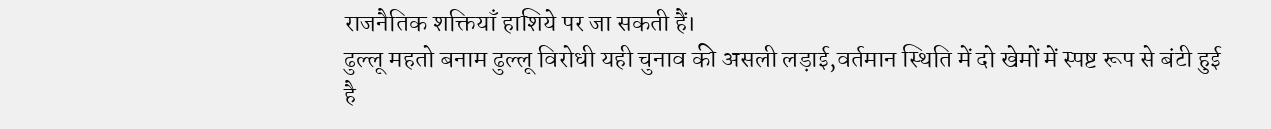राजनैतिक शक्तियाँ हाशिये पर जा सकती हैं।
ढुल्लू महतो बनाम ढुल्लू विरोधी यही चुनाव की असली लड़ाई,वर्तमान स्थिति में दो खेमों में स्पष्ट रूप से बंटी हुई है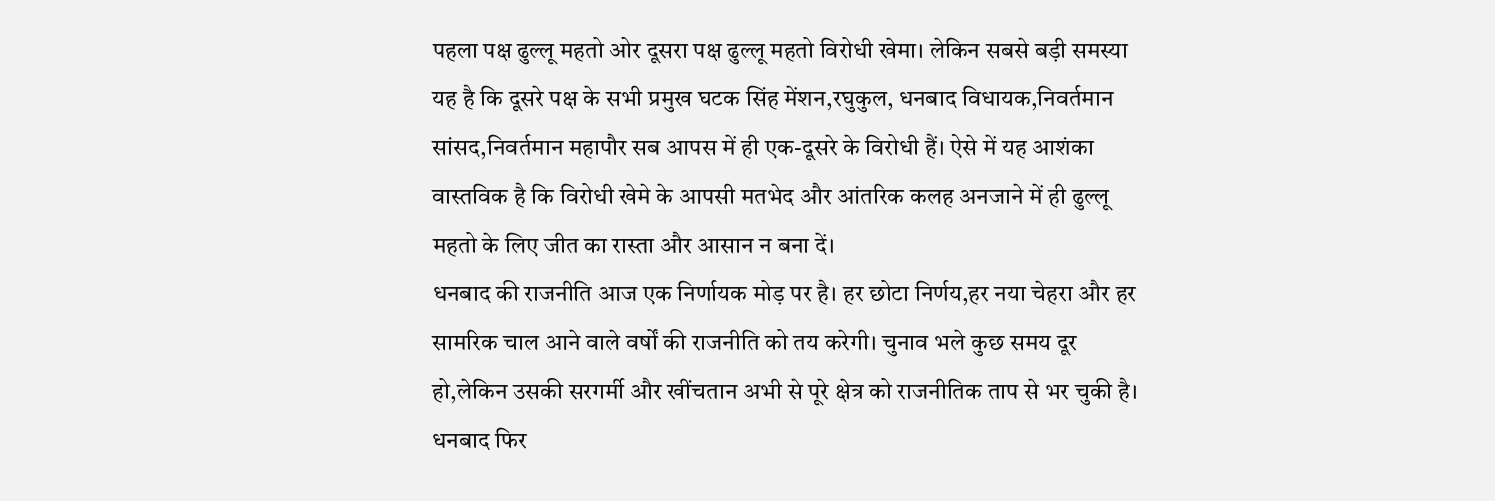पहला पक्ष ढुल्लू महतो ओर दूसरा पक्ष ढुल्लू महतो विरोधी खेमा। लेकिन सबसे बड़ी समस्या यह है कि दूसरे पक्ष के सभी प्रमुख घटक सिंह मेंशन,रघुकुल, धनबाद विधायक,निवर्तमान सांसद,निवर्तमान महापौर सब आपस में ही एक-दूसरे के विरोधी हैं। ऐसे में यह आशंका वास्तविक है कि विरोधी खेमे के आपसी मतभेद और आंतरिक कलह अनजाने में ही ढुल्लू महतो के लिए जीत का रास्ता और आसान न बना दें।
धनबाद की राजनीति आज एक निर्णायक मोड़ पर है। हर छोटा निर्णय,हर नया चेहरा और हर सामरिक चाल आने वाले वर्षों की राजनीति को तय करेगी। चुनाव भले कुछ समय दूर हो,लेकिन उसकी सरगर्मी और खींचतान अभी से पूरे क्षेत्र को राजनीतिक ताप से भर चुकी है।
धनबाद फिर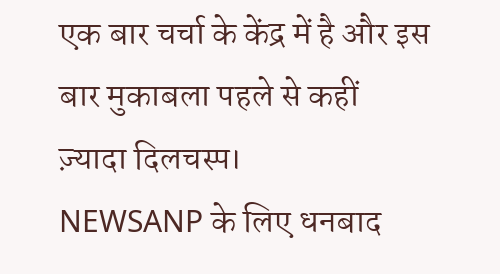एक बार चर्चा के केंद्र में है और इस बार मुकाबला पहले से कहीं ज़्यादा दिलचस्प।
NEWSANP के लिए धनबाद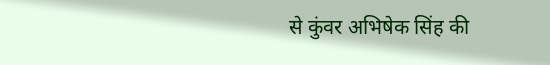से कुंवर अभिषेक सिंह की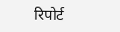रिपोर्ट